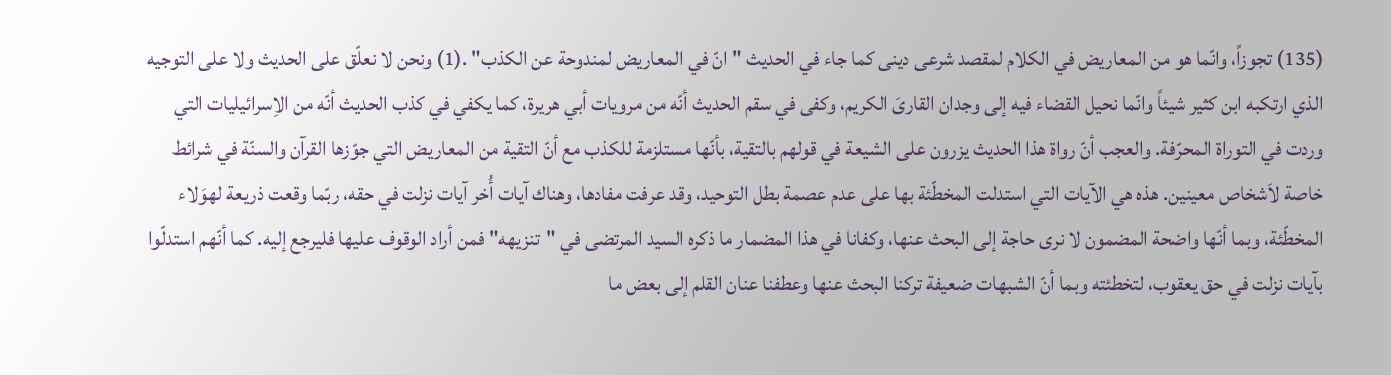(135) تجوزاً، وانّما هو من المعاريض في الكلام لمقصد شرعى دينى كما جاء في الحديث "انّ في المعاريض لمندوحة عن الكذب" .(1) ونحن لا نعلّق على الحديث ولا على التوجيه الذي ارتكبه ابن كثير شيئاً وانّما نحيل القضاء فيه إلى وجدان القارىَ الكريم، وكفى في سقم الحديث أنّه من مرويات أبي هريرة، كما يكفي في كذب الحديث أنّه من الاِسرائيليات التي وردت في التوراة المحرّفة. والعجب أنّ رواة هذا الحديث يزرون على الشيعة في قولهم بالتقية، بأنّها مستلزمة للكذب مع أنّ التقية من المعاريض التي جوّزها القرآن والسنّة في شرائط خاصة لاَشخاص معينين. هذه هي الآيات التي استدلت المخطّئة بها على عدم عصمة بطل التوحيد، وقد عرفت مفادها، وهناك آيات أُخر آيات نزلت في حقه، ربّما وقعت ذريعة لهوَلاء المخطّئة، وبما أنّها واضحة المضمون لا نرى حاجة إلى البحث عنها، وكفانا في هذا المضمار ما ذكره السيد المرتضى في "تنزيهه" فمن أراد الوقوف عليها فليرجع إليه. كما أنّهم استدلّوا بآيات نزلت في حق يعقوب، لتخطئته وبما أنّ الشبهات ضعيفة تركنا البحث عنها وعطفنا عنان القلم إلى بعض ما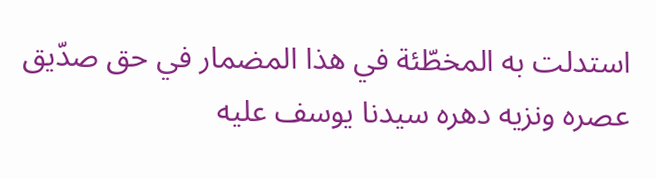استدلت به المخطّئة في هذا المضمار في حق صدّيق عصره ونزيه دهره سيدنا يوسف عليه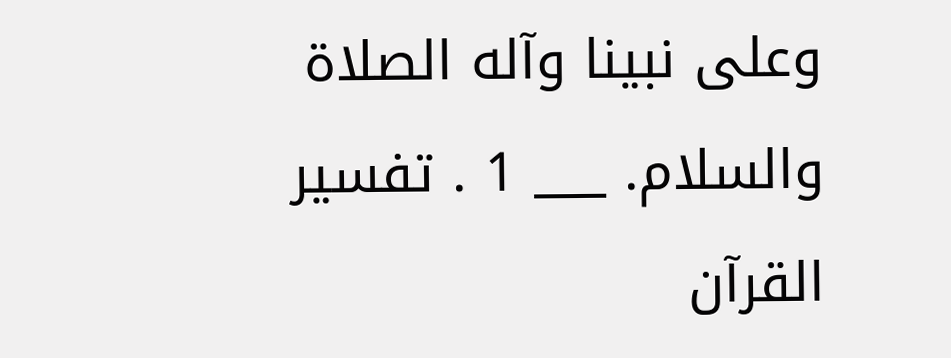وعلى نبينا وآله الصلاة والسلام. ___ 1 . تفسير القرآن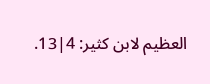العظيم لابن كثير: 4|13.